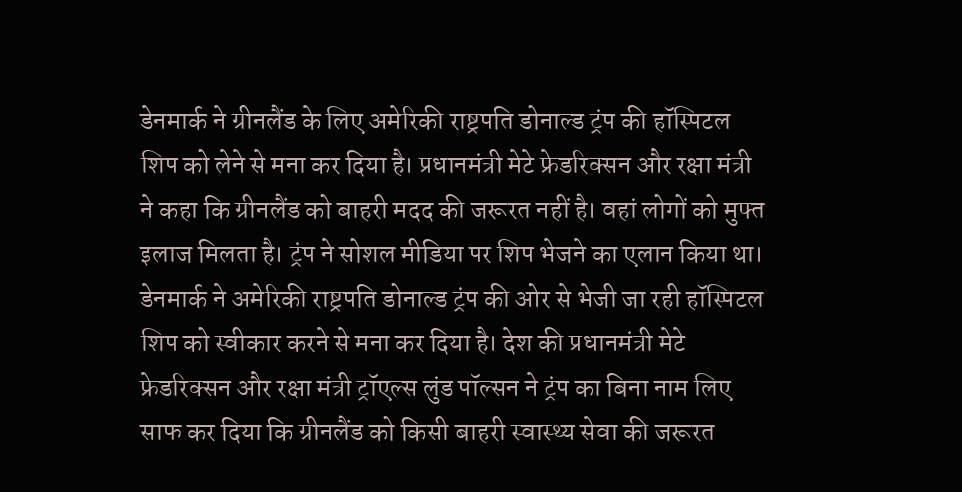डेनमार्क ने ग्रीनलैंड के लिए अमेरिकी राष्ट्रपति डोनाल्ड ट्रंप की हॉस्पिटल शिप को लेने से मना कर दिया है। प्रधानमंत्री मेटे फ्रेडरिक्सन और रक्षा मंत्री ने कहा कि ग्रीनलैंड को बाहरी मदद की जरूरत नहीं है। वहां लोगों को मुफ्त इलाज मिलता है। ट्रंप ने सोशल मीडिया पर शिप भेजने का एलान किया था।
डेनमार्क ने अमेरिकी राष्ट्रपति डोनाल्ड ट्रंप की ओर से भेजी जा रही हॉस्पिटल शिप को स्वीकार करने से मना कर दिया है। देश की प्रधानमंत्री मेटे फ्रेडरिक्सन और रक्षा मंत्री ट्रॉएल्स लुंड पॉल्सन ने ट्रंप का बिना नाम लिए साफ कर दिया कि ग्रीनलैंड को किसी बाहरी स्वास्थ्य सेवा की जरूरत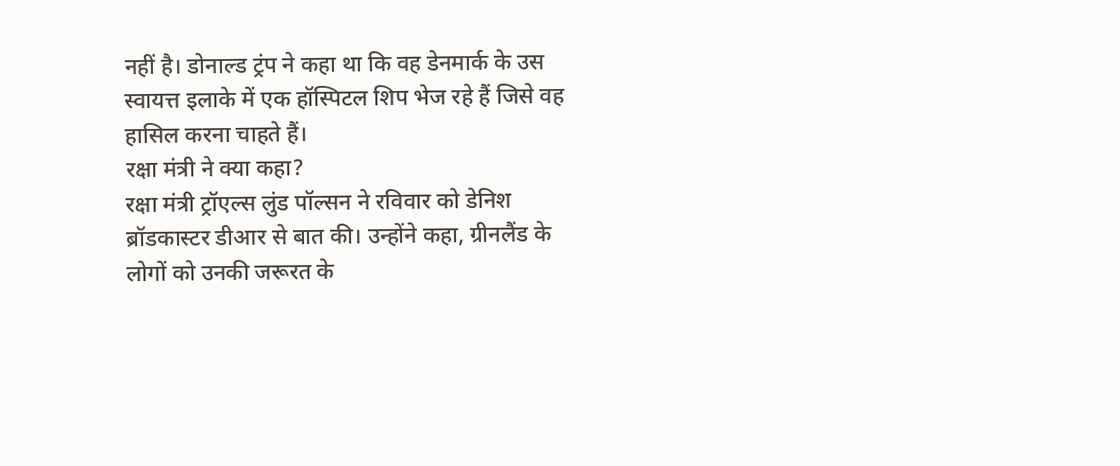नहीं है। डोनाल्ड ट्रंप ने कहा था कि वह डेनमार्क के उस स्वायत्त इलाके में एक हॉस्पिटल शिप भेज रहे हैं जिसे वह हासिल करना चाहते हैं।
रक्षा मंत्री ने क्या कहा?
रक्षा मंत्री ट्रॉएल्स लुंड पॉल्सन ने रविवार को डेनिश ब्रॉडकास्टर डीआर से बात की। उन्होंने कहा, ग्रीनलैंड के लोगों को उनकी जरूरत के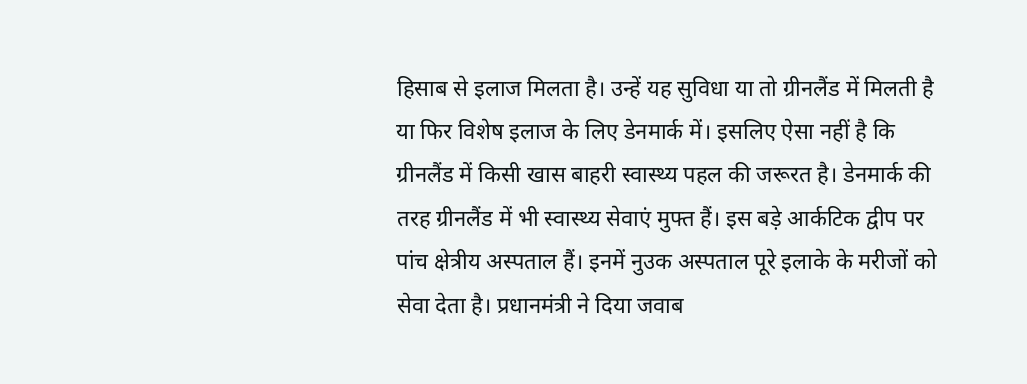हिसाब से इलाज मिलता है। उन्हें यह सुविधा या तो ग्रीनलैंड में मिलती है या फिर विशेष इलाज के लिए डेनमार्क में। इसलिए ऐसा नहीं है कि ग्रीनलैंड में किसी खास बाहरी स्वास्थ्य पहल की जरूरत है। डेनमार्क की तरह ग्रीनलैंड में भी स्वास्थ्य सेवाएं मुफ्त हैं। इस बड़े आर्कटिक द्वीप पर पांच क्षेत्रीय अस्पताल हैं। इनमें नुउक अस्पताल पूरे इलाके के मरीजों को सेवा देता है। प्रधानमंत्री ने दिया जवाब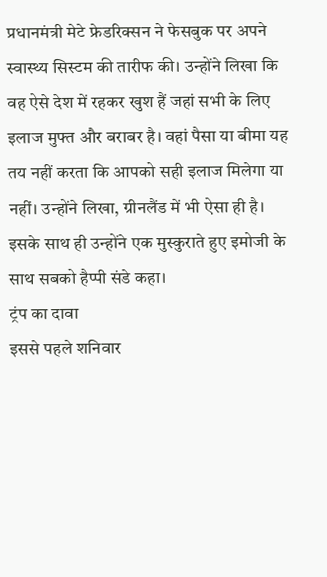प्रधानमंत्री मेटे फ्रेडरिक्सन ने फेसबुक पर अपने स्वास्थ्य सिस्टम की तारीफ की। उन्होंने लिखा कि वह ऐसे देश में रहकर खुश हैं जहां सभी के लिए इलाज मुफ्त और बराबर है। वहां पैसा या बीमा यह तय नहीं करता कि आपको सही इलाज मिलेगा या नहीं। उन्होंने लिखा, ग्रीनलैंड में भी ऐसा ही है। इसके साथ ही उन्होंने एक मुस्कुराते हुए इमोजी के साथ सबको हैप्पी संडे कहा।
ट्रंप का दावा
इससे पहले शनिवार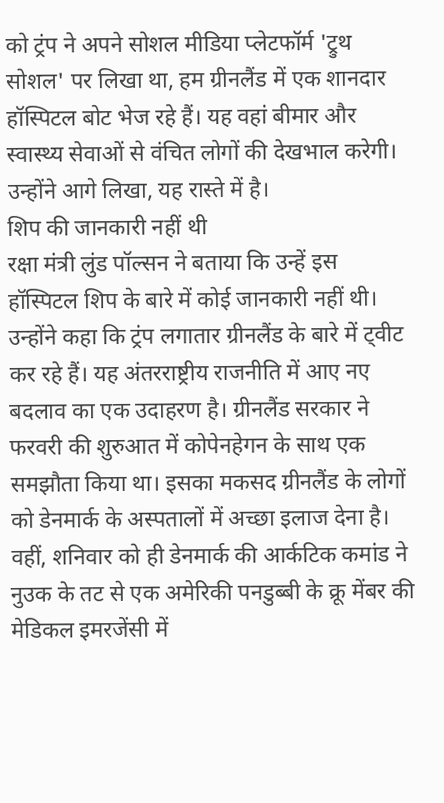को ट्रंप ने अपने सोशल मीडिया प्लेटफॉर्म 'ट्रुथ सोशल' पर लिखा था, हम ग्रीनलैंड में एक शानदार हॉस्पिटल बोट भेज रहे हैं। यह वहां बीमार और स्वास्थ्य सेवाओं से वंचित लोगों की देखभाल करेगी। उन्होंने आगे लिखा, यह रास्ते में है।
शिप की जानकारी नहीं थी
रक्षा मंत्री लुंड पॉल्सन ने बताया कि उन्हें इस हॉस्पिटल शिप के बारे में कोई जानकारी नहीं थी। उन्होंने कहा कि ट्रंप लगातार ग्रीनलैंड के बारे में ट्वीट कर रहे हैं। यह अंतरराष्ट्रीय राजनीति में आए नए बदलाव का एक उदाहरण है। ग्रीनलैंड सरकार ने फरवरी की शुरुआत में कोपेनहेगन के साथ एक समझौता किया था। इसका मकसद ग्रीनलैंड के लोगों को डेनमार्क के अस्पतालों में अच्छा इलाज देना है। वहीं, शनिवार को ही डेनमार्क की आर्कटिक कमांड ने नुउक के तट से एक अमेरिकी पनडुब्बी के क्रू मेंबर की मेडिकल इमरजेंसी में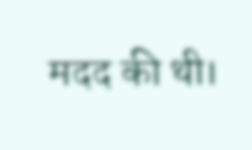मदद की थी।